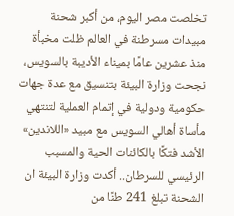تخلصت مصر اليوم، من أكبر شحنة مبيدات مسرطنة في العالم ظلت مخبأة منذ عشرين عامًا بميناء الأديبة بالسويس، نجحت وزارة البيئة بتنسيق مع عدة جهات حكومية ودولية في إتمام العملية لتنتهي مأساة أهالي السويس مع مبيد «اللاندين» الأشد فتكًا بالكائنات الحية والمسبب الرئيسي للسرطان.. أكدت وزارة البيئة ان الشحنة تبلغ 241 طنًا من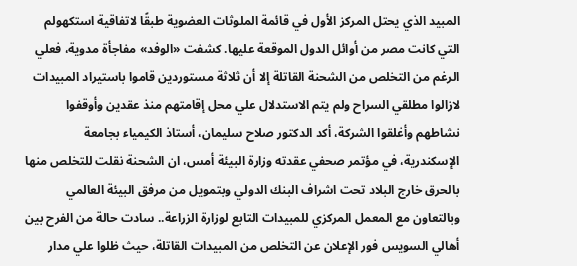المبيد الذي يحتل المركز الأول في قائمة الملوثات العضوية طبقًا لاتفاقية استكهولم التي كانت مصر من أوائل الدول الموقعة عليها. كشفت «الوفد» مفاجأة مدوية، فعلي الرغم من التخلص من الشحنة القاتلة إلا أن ثلاثة مستوردين قاموا باستيراد المبيدات لازالوا مطلقي السراح ولم يتم الاستدلال علي محل إقامتهم منذ عقدين وأوقفوا نشاطهم وأغلقوا الشركة، أكد الدكتور صلاح سليمان، أستاذ الكيمياء بجامعة الإسكندرية، في مؤتمر صحفي عقدته وزارة البيئة أمس، ان الشحنة نقلت للتخلص منها بالحرق خارج البلاد تحت اشراف البنك الدولي وبتمويل من مرفق البيئة العالمي وبالتعاون مع المعمل المركزي للمبيدات التابع لوزارة الزراعة.. سادت حالة من الفرح بين أهالي السويس فور الإعلان عن التخلص من المبيدات القاتلة، حيث ظلوا علي مدار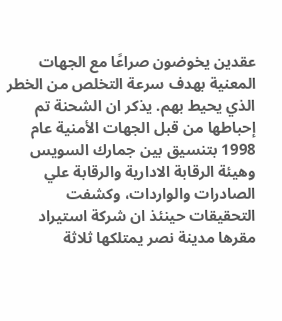عقدين يخوضون صراعًا مع الجهات المعنية بهدف سرعة التخلص من الخطر الذي يحيط بهم. يذكر ان الشحنة تم إحباطها من قبل الجهات الأمنية عام 1998 بتنسيق بين جمارك السويس وهيئة الرقابة الادارية والرقابة علي الصادرات والواردات، وكشفت التحقيقات حينئذ ان شركة استيراد مقرها مدينة نصر يمتلكها ثلاثة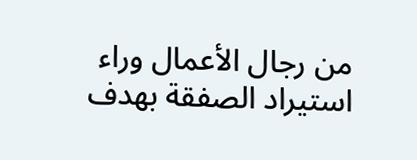من رجال الأعمال وراء استيراد الصفقة بهدف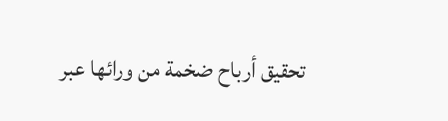تحقيق أرباح ضخمة من ورائها عبر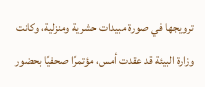ترويجها في صورة مبيدات حشرية ومنزلية، وكانت وزارة البيئة قد عقدت أمس، مؤتمرًا صحفيًا بحضور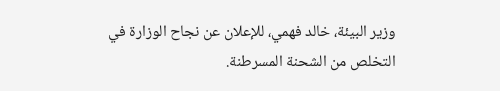وزير البيئة، خالد فهمي، للإعلان عن نجاح الوزارة في التخلص من الشحنة المسرطنة.